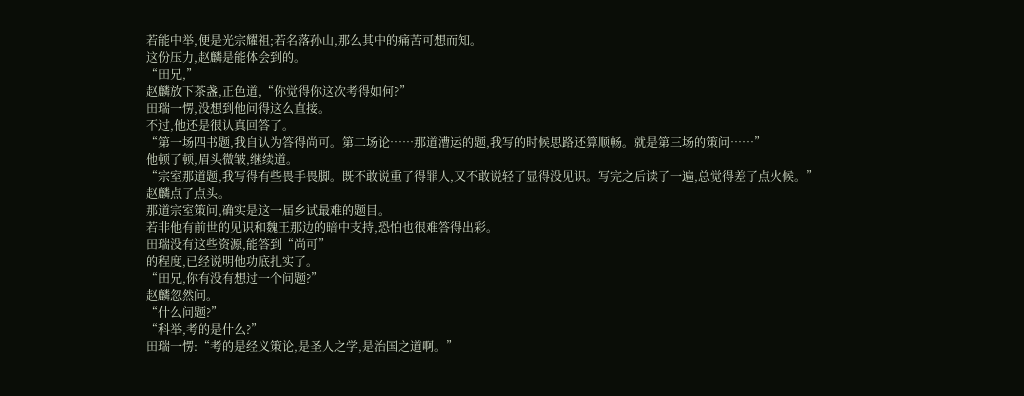若能中举,便是光宗耀祖;若名落孙山,那么其中的痛苦可想而知。
这份压力,赵麟是能体会到的。
“田兄,”
赵麟放下茶盏,正色道,“你觉得你这次考得如何?”
田瑞一愣,没想到他问得这么直接。
不过,他还是很认真回答了。
“第一场四书题,我自认为答得尚可。第二场论……那道漕运的题,我写的时候思路还算顺畅。就是第三场的策问……”
他顿了顿,眉头微皱,继续道。
“宗室那道题,我写得有些畏手畏脚。既不敢说重了得罪人,又不敢说轻了显得没见识。写完之后读了一遍,总觉得差了点火候。”
赵麟点了点头。
那道宗室策问,确实是这一届乡试最难的题目。
若非他有前世的见识和魏王那边的暗中支持,恐怕也很难答得出彩。
田瑞没有这些资源,能答到“尚可”
的程度,已经说明他功底扎实了。
“田兄,你有没有想过一个问题?”
赵麟忽然问。
“什么问题?”
“科举,考的是什么?”
田瑞一愣:“考的是经义策论,是圣人之学,是治国之道啊。”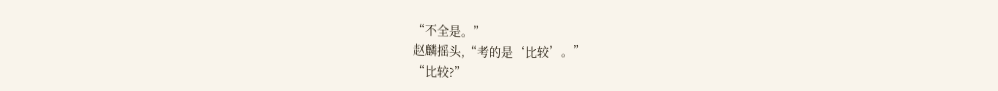“不全是。”
赵麟摇头,“考的是‘比较’。”
“比较?”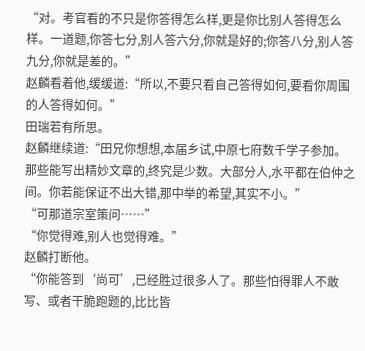“对。考官看的不只是你答得怎么样,更是你比别人答得怎么样。一道题,你答七分,别人答六分,你就是好的;你答八分,别人答九分,你就是差的。”
赵麟看着他,缓缓道:“所以,不要只看自己答得如何,要看你周围的人答得如何。”
田瑞若有所思。
赵麟继续道:“田兄你想想,本届乡试,中原七府数千学子参加。那些能写出精妙文章的,终究是少数。大部分人,水平都在伯仲之间。你若能保证不出大错,那中举的希望,其实不小。”
“可那道宗室策问……”
“你觉得难,别人也觉得难。”
赵麟打断他。
“你能答到‘尚可’,已经胜过很多人了。那些怕得罪人不敢写、或者干脆跑题的,比比皆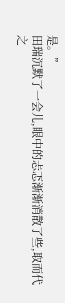是。”
田瑞沉默了一会儿,眼中的忐忑渐渐消散了些,取而代之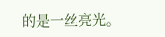的是一丝亮光。